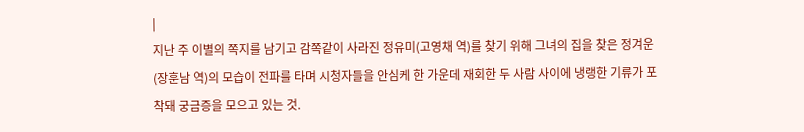|
지난 주 이별의 쪽지를 남기고 감쪽같이 사라진 정유미(고영채 역)를 찾기 위해 그녀의 집을 찾은 정겨운(장훈남 역)의 모습이 전파를 타며 시청자들을 안심케 한 가운데 재회한 두 사람 사이에 냉랭한 기류가 포착돼 궁금증을 모으고 있는 것.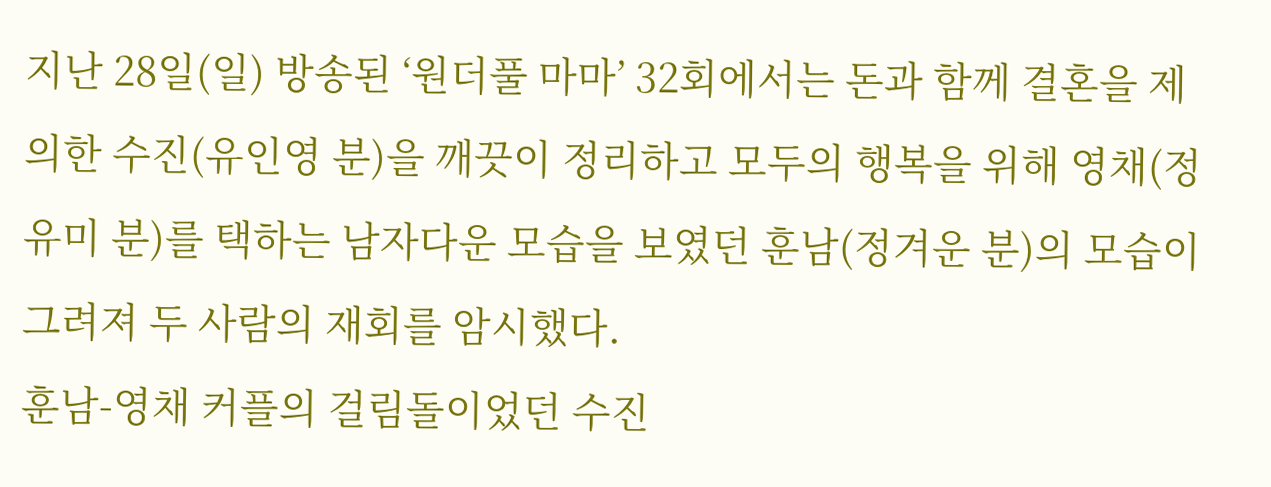지난 28일(일) 방송된 ‘원더풀 마마’ 32회에서는 돈과 함께 결혼을 제의한 수진(유인영 분)을 깨끗이 정리하고 모두의 행복을 위해 영채(정유미 분)를 택하는 남자다운 모습을 보였던 훈남(정겨운 분)의 모습이 그려져 두 사람의 재회를 암시했다.
훈남-영채 커플의 걸림돌이었던 수진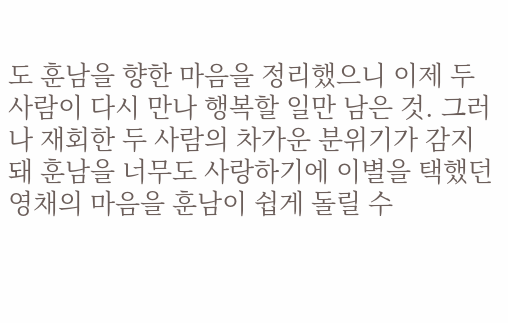도 훈남을 향한 마음을 정리했으니 이제 두 사람이 다시 만나 행복할 일만 남은 것. 그러나 재회한 두 사람의 차가운 분위기가 감지돼 훈남을 너무도 사랑하기에 이별을 택했던 영채의 마음을 훈남이 쉽게 돌릴 수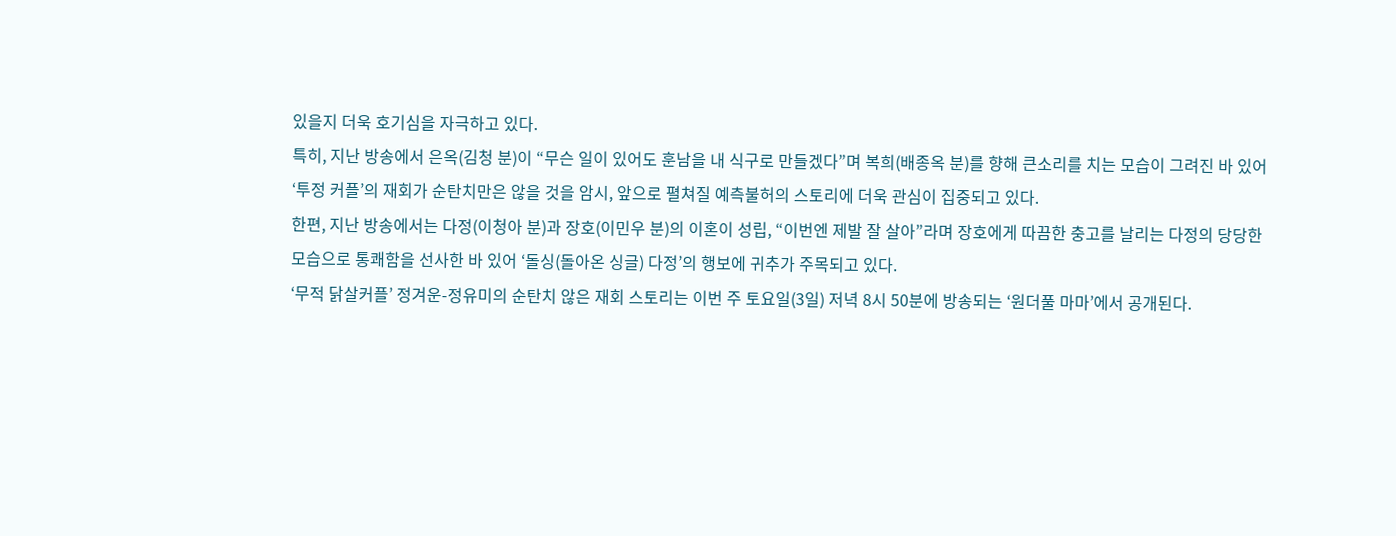있을지 더욱 호기심을 자극하고 있다.
특히, 지난 방송에서 은옥(김청 분)이 “무슨 일이 있어도 훈남을 내 식구로 만들겠다”며 복희(배종옥 분)를 향해 큰소리를 치는 모습이 그려진 바 있어 ‘투정 커플’의 재회가 순탄치만은 않을 것을 암시, 앞으로 펼쳐질 예측불허의 스토리에 더욱 관심이 집중되고 있다.
한편, 지난 방송에서는 다정(이청아 분)과 장호(이민우 분)의 이혼이 성립, “이번엔 제발 잘 살아”라며 장호에게 따끔한 충고를 날리는 다정의 당당한 모습으로 통쾌함을 선사한 바 있어 ‘돌싱(돌아온 싱글) 다정’의 행보에 귀추가 주목되고 있다.
‘무적 닭살커플’ 정겨운-정유미의 순탄치 않은 재회 스토리는 이번 주 토요일(3일) 저녁 8시 50분에 방송되는 ‘원더풀 마마’에서 공개된다.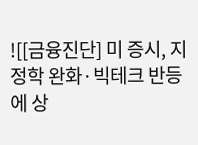![[금융진단] 미 증시, 지정학 완화·빅테크 반등에 상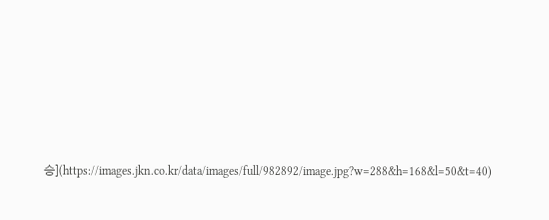승](https://images.jkn.co.kr/data/images/full/982892/image.jpg?w=288&h=168&l=50&t=40)